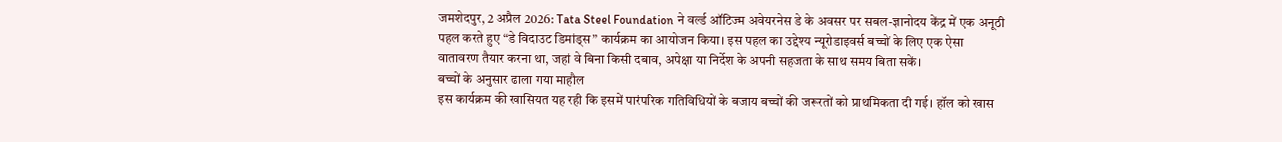जमशेदपुर, 2 अप्रैल 2026: Tata Steel Foundation ने वर्ल्ड ऑटिज्म अवेयरनेस डे के अवसर पर सबल-ज्ञानोदय केंद्र में एक अनूठी पहल करते हुए “डे विदाउट डिमांड्स” कार्यक्रम का आयोजन किया। इस पहल का उद्देश्य न्यूरोडाइवर्स बच्चों के लिए एक ऐसा वातावरण तैयार करना था, जहां वे बिना किसी दबाव, अपेक्षा या निर्देश के अपनी सहजता के साथ समय बिता सकें।
बच्चों के अनुसार ढाला गया माहौल
इस कार्यक्रम की खासियत यह रही कि इसमें पारंपरिक गतिविधियों के बजाय बच्चों की जरूरतों को प्राथमिकता दी गई। हॉल को खास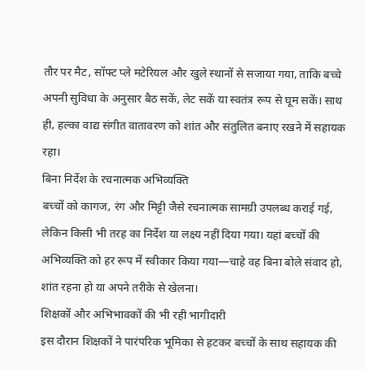तौर पर मैट, सॉफ्ट प्ले मटेरियल और खुले स्थानों से सजाया गया, ताकि बच्चे अपनी सुविधा के अनुसार बैठ सकें, लेट सकें या स्वतंत्र रूप से घूम सकें। साथ ही, हल्का वाद्य संगीत वातावरण को शांत और संतुलित बनाए रखने में सहायक रहा।
बिना निर्देश के रचनात्मक अभिव्यक्ति
बच्चों को कागज, रंग और मिट्टी जैसे रचनात्मक सामग्री उपलब्ध कराई गई, लेकिन किसी भी तरह का निर्देश या लक्ष्य नहीं दिया गया। यहां बच्चों की अभिव्यक्ति को हर रूप में स्वीकार किया गया—चाहे वह बिना बोले संवाद हो, शांत रहना हो या अपने तरीके से खेलना।
शिक्षकों और अभिभावकों की भी रही भागीदारी
इस दौरान शिक्षकों ने पारंपरिक भूमिका से हटकर बच्चों के साथ सहायक की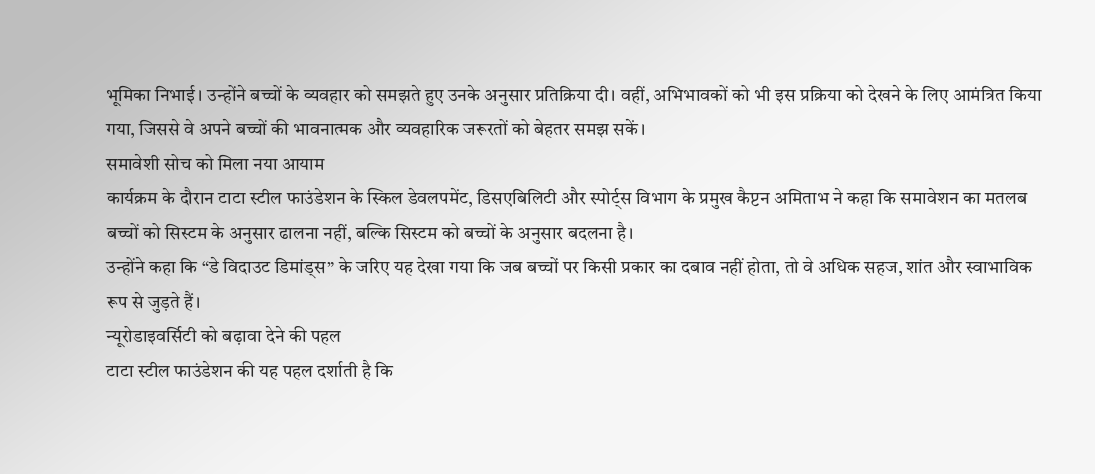भूमिका निभाई। उन्होंने बच्चों के व्यवहार को समझते हुए उनके अनुसार प्रतिक्रिया दी। वहीं, अभिभावकों को भी इस प्रक्रिया को देखने के लिए आमंत्रित किया गया, जिससे वे अपने बच्चों की भावनात्मक और व्यवहारिक जरूरतों को बेहतर समझ सकें।
समावेशी सोच को मिला नया आयाम
कार्यक्रम के दौरान टाटा स्टील फाउंडेशन के स्किल डेवलपमेंट, डिसएबिलिटी और स्पोर्ट्स विभाग के प्रमुख कैप्टन अमिताभ ने कहा कि समावेशन का मतलब बच्चों को सिस्टम के अनुसार ढालना नहीं, बल्कि सिस्टम को बच्चों के अनुसार बदलना है।
उन्होंने कहा कि “डे विदाउट डिमांड्स” के जरिए यह देखा गया कि जब बच्चों पर किसी प्रकार का दबाव नहीं होता, तो वे अधिक सहज, शांत और स्वाभाविक रूप से जुड़ते हैं।
न्यूरोडाइवर्सिटी को बढ़ावा देने की पहल
टाटा स्टील फाउंडेशन की यह पहल दर्शाती है कि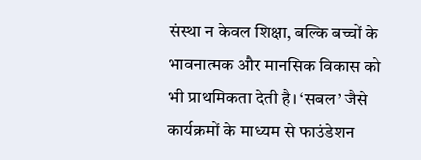संस्था न केवल शिक्षा, बल्कि बच्चों के भावनात्मक और मानसिक विकास को भी प्राथमिकता देती है। ‘सबल’ जैसे कार्यक्रमों के माध्यम से फाउंडेशन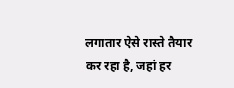लगातार ऐसे रास्ते तैयार कर रहा है, जहां हर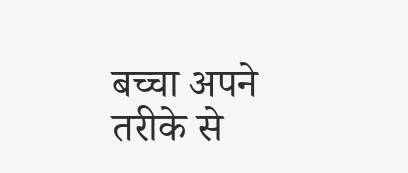बच्चा अपने तरीके से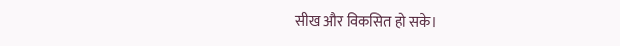सीख और विकसित हो सके।